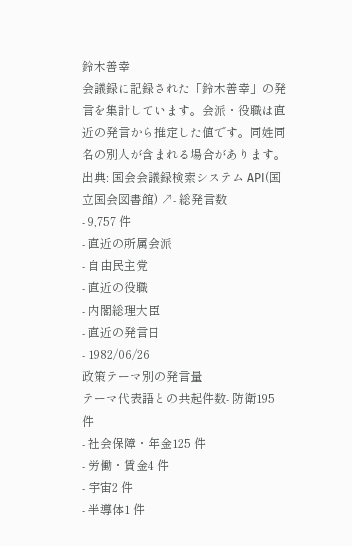鈴木善幸
会議録に記録された「鈴木善幸」の発言を集計しています。会派・役職は直近の発言から推定した値です。同姓同名の別人が含まれる場合があります。
出典: 国会会議録検索システム API(国立国会図書館) ↗- 総発言数
- 9,757 件
- 直近の所属会派
- 自由民主党
- 直近の役職
- 内閣総理大臣
- 直近の発言日
- 1982/06/26
政策テーマ別の発言量
テーマ代表語との共起件数- 防衛195 件
- 社会保障・年金125 件
- 労働・賃金4 件
- 宇宙2 件
- 半導体1 件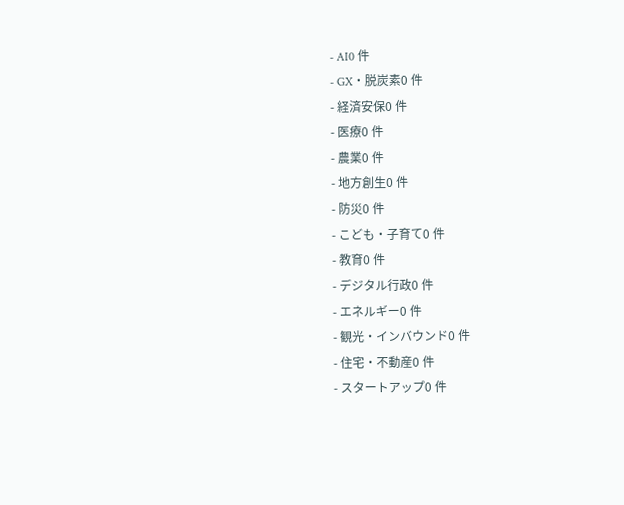- AI0 件
- GX・脱炭素0 件
- 経済安保0 件
- 医療0 件
- 農業0 件
- 地方創生0 件
- 防災0 件
- こども・子育て0 件
- 教育0 件
- デジタル行政0 件
- エネルギー0 件
- 観光・インバウンド0 件
- 住宅・不動産0 件
- スタートアップ0 件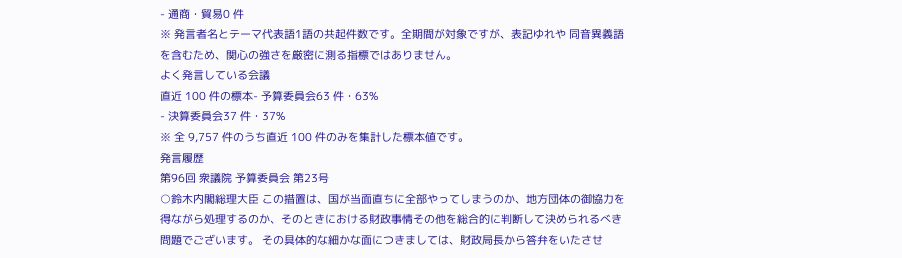- 通商・貿易0 件
※ 発言者名とテーマ代表語1語の共起件数です。全期間が対象ですが、表記ゆれや 同音異義語を含むため、関心の強さを厳密に測る指標ではありません。
よく発言している会議
直近 100 件の標本- 予算委員会63 件・63%
- 決算委員会37 件・37%
※ 全 9,757 件のうち直近 100 件のみを集計した標本値です。
発言履歴
第96回 衆議院 予算委員会 第23号
○鈴木内閣総理大臣 この措置は、国が当面直ちに全部やってしまうのか、地方団体の御協力を得ながら処理するのか、そのときにおける財政事情その他を総合的に判断して決められるべき問題でございます。 その具体的な細かな面につきましては、財政局長から答弁をいたさせ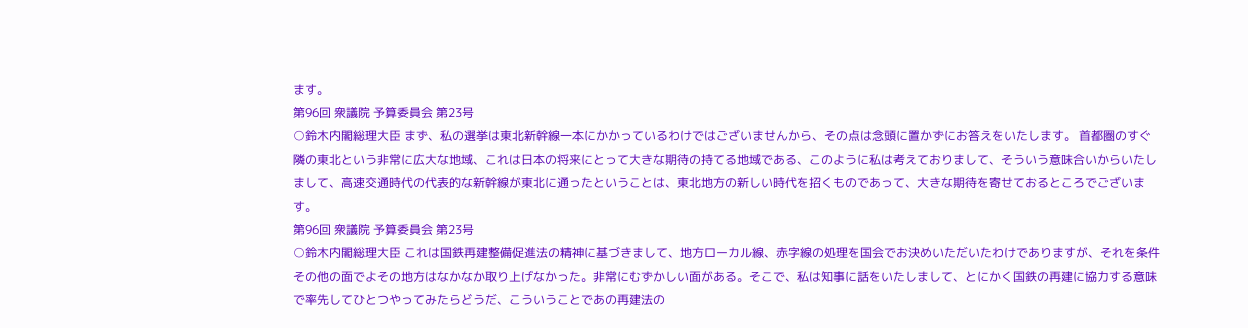ます。
第96回 衆議院 予算委員会 第23号
○鈴木内閣総理大臣 まず、私の選挙は東北新幹線一本にかかっているわけではございませんから、その点は念頭に置かずにお答えをいたします。 首都圏のすぐ隣の東北という非常に広大な地域、これは日本の将来にとって大きな期待の持てる地域である、このように私は考えておりまして、そういう意味合いからいたしまして、高速交通時代の代表的な新幹線が東北に通ったということは、東北地方の新しい時代を招くものであって、大きな期待を寄せておるところでございます。
第96回 衆議院 予算委員会 第23号
○鈴木内閣総理大臣 これは国鉄再建整備促進法の精神に基づきまして、地方ローカル線、赤字線の処理を国会でお決めいただいたわけでありますが、それを条件その他の面でよその地方はなかなか取り上げなかった。非常にむずかしい面がある。そこで、私は知事に話をいたしまして、とにかく国鉄の再建に協力する意味で率先してひとつやってみたらどうだ、こういうことであの再建法の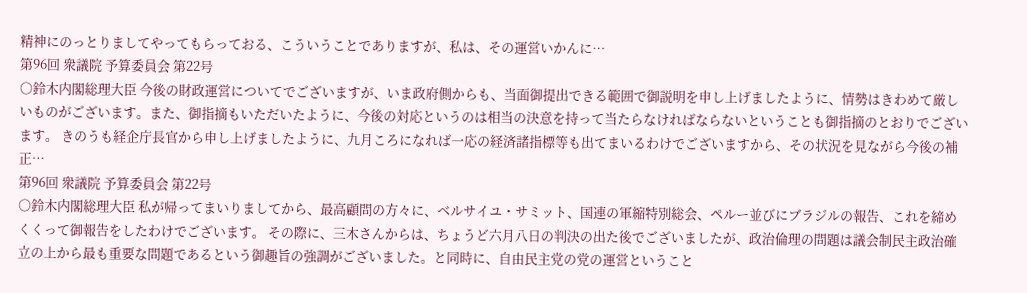精神にのっとりましてやってもらっておる、こういうことでありますが、私は、その運営いかんに…
第96回 衆議院 予算委員会 第22号
○鈴木内閣総理大臣 今後の財政運営についてでございますが、いま政府側からも、当面御提出できる範囲で御説明を申し上げましたように、情勢はきわめて厳しいものがございます。また、御指摘もいただいたように、今後の対応というのは相当の決意を持って当たらなければならないということも御指摘のとおりでございます。 きのうも経企庁長官から申し上げましたように、九月ころになれば一応の経済諸指標等も出てまいるわけでございますから、その状況を見ながら今後の補正…
第96回 衆議院 予算委員会 第22号
○鈴木内閣総理大臣 私が帰ってまいりましてから、最高顧問の方々に、ベルサイユ・サミット、国連の軍縮特別総会、ペルー並びにブラジルの報告、これを締めくくって御報告をしたわけでございます。 その際に、三木さんからは、ちょうど六月八日の判決の出た後でございましたが、政治倫理の問題は議会制民主政治確立の上から最も重要な問題であるという御趣旨の強調がございました。と同時に、自由民主党の党の運営ということ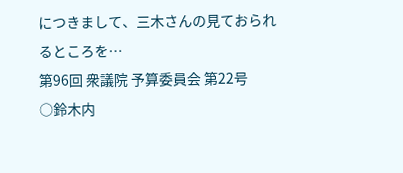につきまして、三木さんの見ておられるところを…
第96回 衆議院 予算委員会 第22号
○鈴木内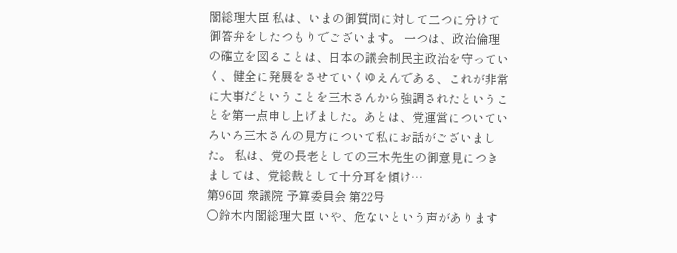閣総理大臣 私は、いまの御質問に対して二つに分けて御答弁をしたつもりでございます。 一つは、政治倫理の確立を図ることは、日本の議会制民主政治を守っていく、健全に発展をさせていくゆえんである、これが非常に大事だということを三木さんから強調されたということを第一点申し上げました。あとは、党運営についていろいろ三木さんの見方について私にお話がございました。 私は、党の長老としての三木先生の御意見につきましては、党総裁として十分耳を傾け…
第96回 衆議院 予算委員会 第22号
○鈴木内閣総理大臣 いや、危ないという声があります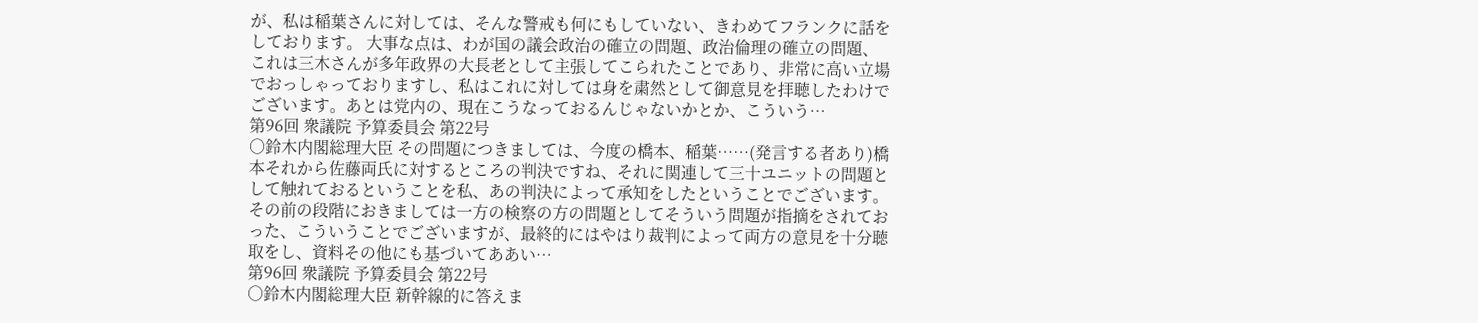が、私は稲葉さんに対しては、そんな警戒も何にもしていない、きわめてフランクに話をしております。 大事な点は、わが国の議会政治の確立の問題、政治倫理の確立の問題、これは三木さんが多年政界の大長老として主張してこられたことであり、非常に高い立場でおっしゃっておりますし、私はこれに対しては身を粛然として御意見を拝聴したわけでございます。あとは党内の、現在こうなっておるんじゃないかとか、こういう…
第96回 衆議院 予算委員会 第22号
○鈴木内閣総理大臣 その問題につきましては、今度の橋本、稲葉……(発言する者あり)橋本それから佐藤両氏に対するところの判決ですね、それに関連して三十ユニットの問題として触れておるということを私、あの判決によって承知をしたということでございます。その前の段階におきましては一方の検察の方の問題としてそういう問題が指摘をされておった、こういうことでございますが、最終的にはやはり裁判によって両方の意見を十分聴取をし、資料その他にも基づいてああい…
第96回 衆議院 予算委員会 第22号
○鈴木内閣総理大臣 新幹線的に答えま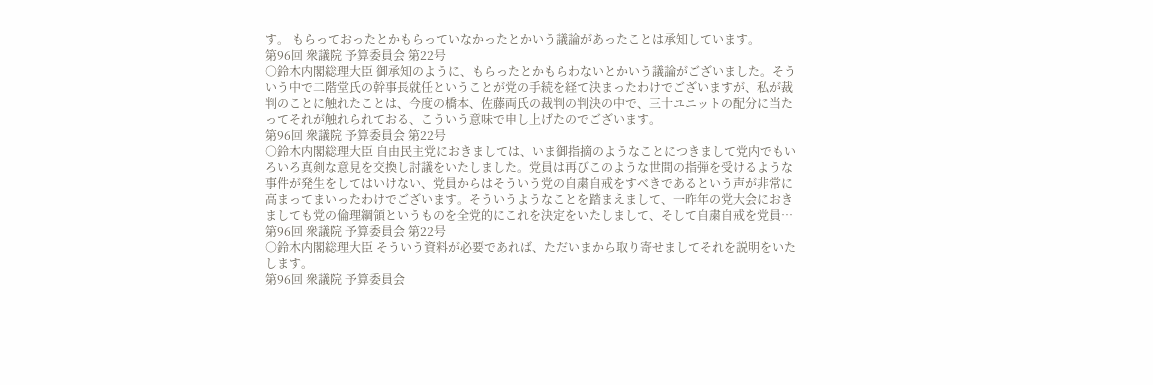す。 もらっておったとかもらっていなかったとかいう議論があったことは承知しています。
第96回 衆議院 予算委員会 第22号
○鈴木内閣総理大臣 御承知のように、もらったとかもらわないとかいう議論がございました。そういう中で二階堂氏の幹事長就任ということが党の手続を経て決まったわけでございますが、私が裁判のことに触れたことは、今度の橋本、佐藤両氏の裁判の判決の中で、三十ユニットの配分に当たってそれが触れられておる、こういう意味で申し上げたのでございます。
第96回 衆議院 予算委員会 第22号
○鈴木内閣総理大臣 自由民主党におきましては、いま御指摘のようなことにつきまして党内でもいろいろ真剣な意見を交換し討議をいたしました。党員は再びこのような世間の指弾を受けるような事件が発生をしてはいけない、党員からはそういう党の自粛自戒をすべきであるという声が非常に高まってまいったわけでございます。そういうようなことを踏まえまして、一昨年の党大会におきましても党の倫理綱領というものを全党的にこれを決定をいたしまして、そして自粛自戒を党員…
第96回 衆議院 予算委員会 第22号
○鈴木内閣総理大臣 そういう資料が必要であれば、ただいまから取り寄せましてそれを説明をいたします。
第96回 衆議院 予算委員会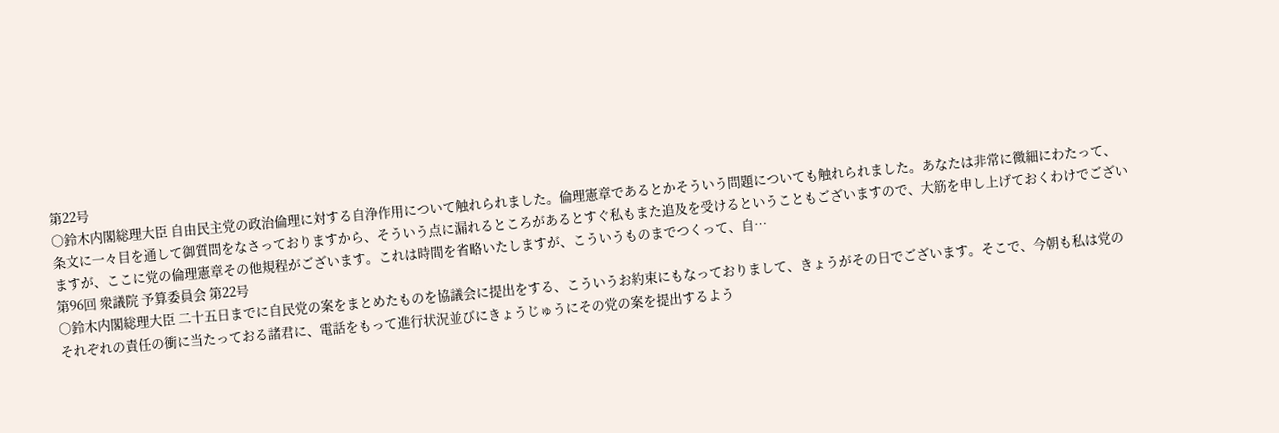第22号
○鈴木内閣総理大臣 自由民主党の政治倫理に対する自浄作用について触れられました。倫理憲章であるとかそういう問題についても触れられました。あなたは非常に微細にわたって、条文に一々目を通して御質問をなさっておりますから、そういう点に漏れるところがあるとすぐ私もまた追及を受けるということもございますので、大筋を申し上げておくわけでございますが、ここに党の倫理憲章その他規程がございます。これは時間を省略いたしますが、こういうものまでつくって、自…
第96回 衆議院 予算委員会 第22号
○鈴木内閣総理大臣 二十五日までに自民党の案をまとめたものを協議会に提出をする、こういうお約束にもなっておりまして、きょうがその日でございます。そこで、今朝も私は党のそれぞれの責任の衝に当たっておる諸君に、電話をもって進行状況並びにきょうじゅうにその党の案を提出するよう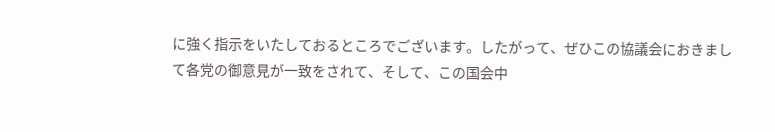に強く指示をいたしておるところでございます。したがって、ぜひこの協議会におきまして各党の御意見が一致をされて、そして、この国会中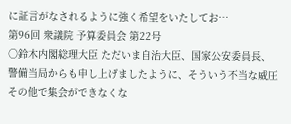に証言がなされるように強く希望をいたしてお…
第96回 衆議院 予算委員会 第22号
○鈴木内閣総理大臣 ただいま自治大臣、国家公安委員長、警備当局からも申し上げましたように、そういう不当な威圧その他で集会ができなくな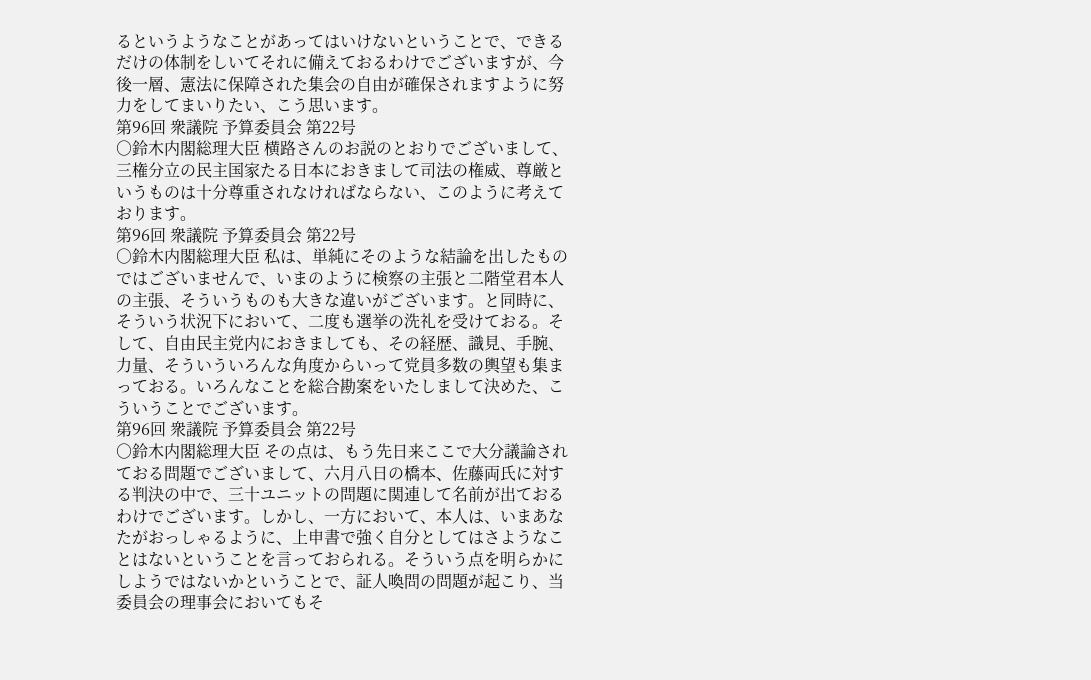るというようなことがあってはいけないということで、できるだけの体制をしいてそれに備えておるわけでございますが、今後一層、憲法に保障された集会の自由が確保されますように努力をしてまいりたい、こう思います。
第96回 衆議院 予算委員会 第22号
○鈴木内閣総理大臣 横路さんのお説のとおりでございまして、三権分立の民主国家たる日本におきまして司法の権威、尊厳というものは十分尊重されなければならない、このように考えております。
第96回 衆議院 予算委員会 第22号
○鈴木内閣総理大臣 私は、単純にそのような結論を出したものではございませんで、いまのように検察の主張と二階堂君本人の主張、そういうものも大きな違いがございます。と同時に、そういう状況下において、二度も選挙の洗礼を受けておる。そして、自由民主党内におきましても、その経歴、識見、手腕、力量、そういういろんな角度からいって党員多数の輿望も集まっておる。いろんなことを総合勘案をいたしまして決めた、こういうことでございます。
第96回 衆議院 予算委員会 第22号
○鈴木内閣総理大臣 その点は、もう先日来ここで大分議論されておる問題でございまして、六月八日の橋本、佐藤両氏に対する判決の中で、三十ユニットの問題に関連して名前が出ておるわけでございます。しかし、一方において、本人は、いまあなたがおっしゃるように、上申書で強く自分としてはさようなことはないということを言っておられる。そういう点を明らかにしようではないかということで、証人喚問の問題が起こり、当委員会の理事会においてもそ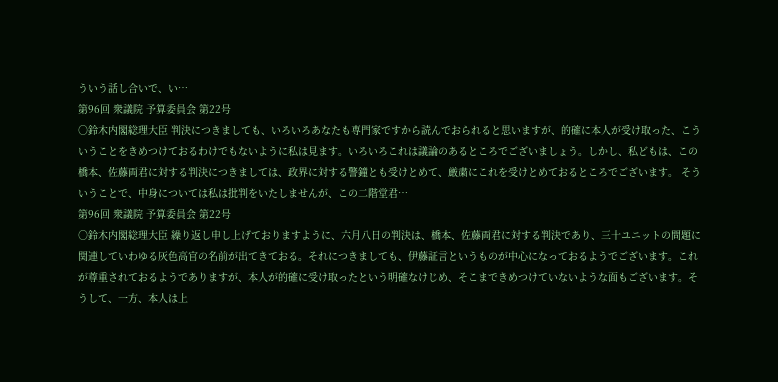ういう話し合いで、い…
第96回 衆議院 予算委員会 第22号
○鈴木内閣総理大臣 判決につきましても、いろいろあなたも専門家ですから読んでおられると思いますが、的確に本人が受け取った、こういうことをきめつけておるわけでもないように私は見ます。いろいろこれは議論のあるところでございましょう。しかし、私どもは、この橋本、佐藤両君に対する判決につきましては、政界に対する警鐘とも受けとめて、厳粛にこれを受けとめておるところでございます。 そういうことで、中身については私は批判をいたしませんが、この二階堂君…
第96回 衆議院 予算委員会 第22号
○鈴木内閣総理大臣 繰り返し申し上げておりますように、六月八日の判決は、橋本、佐藤両君に対する判決であり、三十ユニットの問題に関連していわゆる灰色高官の名前が出てきておる。それにつきましても、伊藤証言というものが中心になっておるようでございます。これが尊重されておるようでありますが、本人が的確に受け取ったという明確なけじめ、そこまできめつけていないような面もございます。そうして、一方、本人は上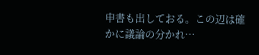申書も出しておる。この辺は確かに議論の分かれ…